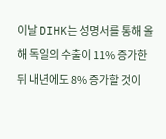이날 DIHK는 성명서를 통해 올해 독일의 수출이 11% 증가한 뒤 내년에도 8% 증가할 것이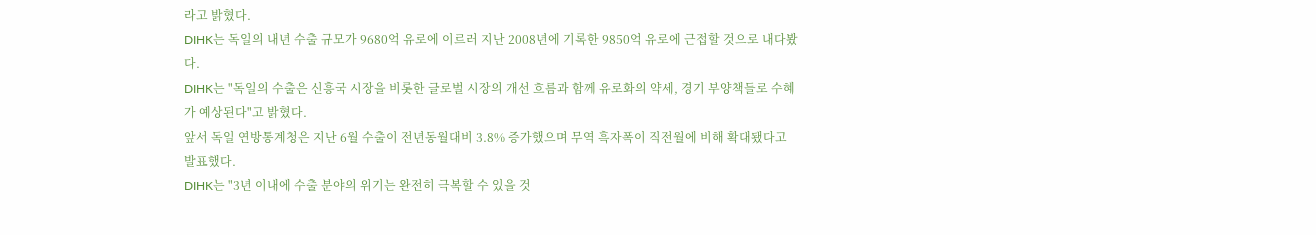라고 밝혔다.
DIHK는 독일의 내년 수출 규모가 9680억 유로에 이르러 지난 2008년에 기록한 9850억 유로에 근접할 것으로 내다봤다.
DIHK는 "독일의 수출은 신흥국 시장을 비롯한 글로벌 시장의 개선 흐름과 함께 유로화의 약세, 경기 부양책들로 수혜가 예상된다"고 밝혔다.
앞서 독일 연방통계청은 지난 6월 수출이 전년동월대비 3.8% 증가했으며 무역 흑자폭이 직전월에 비해 확대됐다고 발표했다.
DIHK는 "3년 이내에 수출 분야의 위기는 완전히 극복할 수 있을 것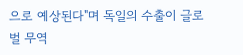으로 예상된다"며 독일의 수출이 글로벌 무역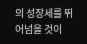의 성장세를 뛰어넘을 것이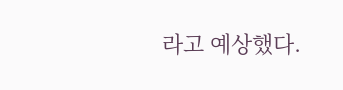라고 예상했다.